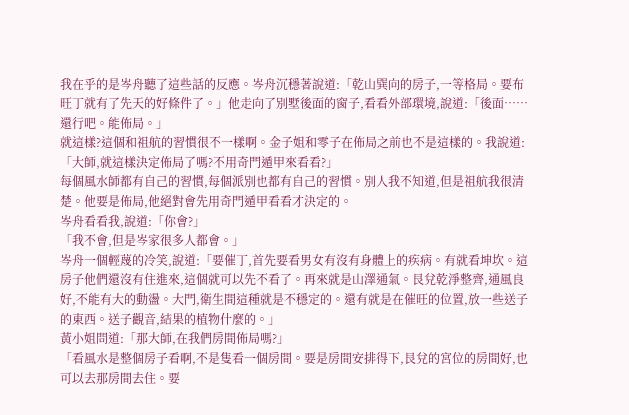我在乎的是岑舟聽了這些話的反應。岑舟沉穩著說道:「乾山巽向的房子,一等格局。要布旺丁就有了先天的好條件了。」他走向了別墅後面的窗子,看看外部環境,說道:「後面……還行吧。能佈局。」
就這樣?這個和祖航的習慣很不一樣啊。金子姐和零子在佈局之前也不是這樣的。我說道:「大師,就這樣決定佈局了嗎?不用奇門遁甲來看看?」
每個風水師都有自己的習慣,每個派別也都有自己的習慣。別人我不知道,但是祖航我很清楚。他要是佈局,他絕對會先用奇門遁甲看看才決定的。
岑舟看看我,說道:「你會?」
「我不會,但是岑家很多人都會。」
岑舟一個輕蔑的冷笑,說道:「要催丁,首先要看男女有沒有身體上的疾病。有就看坤坎。這房子他們還沒有住進來,這個就可以先不看了。再來就是山澤通氣。艮兌乾淨整齊,通風良好,不能有大的動盪。大門,衛生間這種就是不穩定的。還有就是在催旺的位置,放一些送子的東西。送子觀音,結果的植物什麼的。」
黃小姐問道:「那大師,在我們房間佈局嗎?」
「看風水是整個房子看啊,不是隻看一個房間。要是房間安排得下,艮兌的宮位的房間好,也可以去那房間去住。要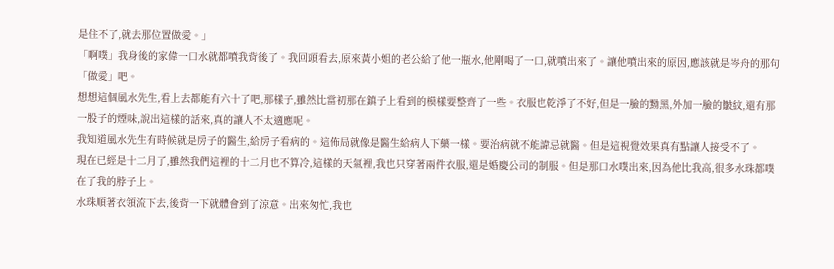是住不了,就去那位置做愛。」
「啊噗」我身後的家偉一口水就都噴我背後了。我回頭看去,原來黃小姐的老公給了他一瓶水,他剛喝了一口,就噴出來了。讓他噴出來的原因,應該就是岑舟的那句「做愛」吧。
想想這個風水先生,看上去都能有六十了吧,那樣子,雖然比當初那在鎮子上看到的模樣要整齊了一些。衣服也乾淨了不好,但是一臉的黝黑,外加一臉的皺紋,還有那一股子的煙味,說出這樣的話來,真的讓人不太適應呢。
我知道風水先生有時候就是房子的醫生,給房子看病的。這佈局就像是醫生給病人下藥一樣。要治病就不能諱忌就醫。但是這視覺效果真有點讓人接受不了。
現在已經是十二月了,雖然我們這裡的十二月也不算冷,這樣的天氣裡,我也只穿著兩件衣服,還是婚慶公司的制服。但是那口水噗出來,因為他比我高,很多水珠都噗在了我的脖子上。
水珠順著衣領流下去,後背一下就體會到了涼意。出來匆忙,我也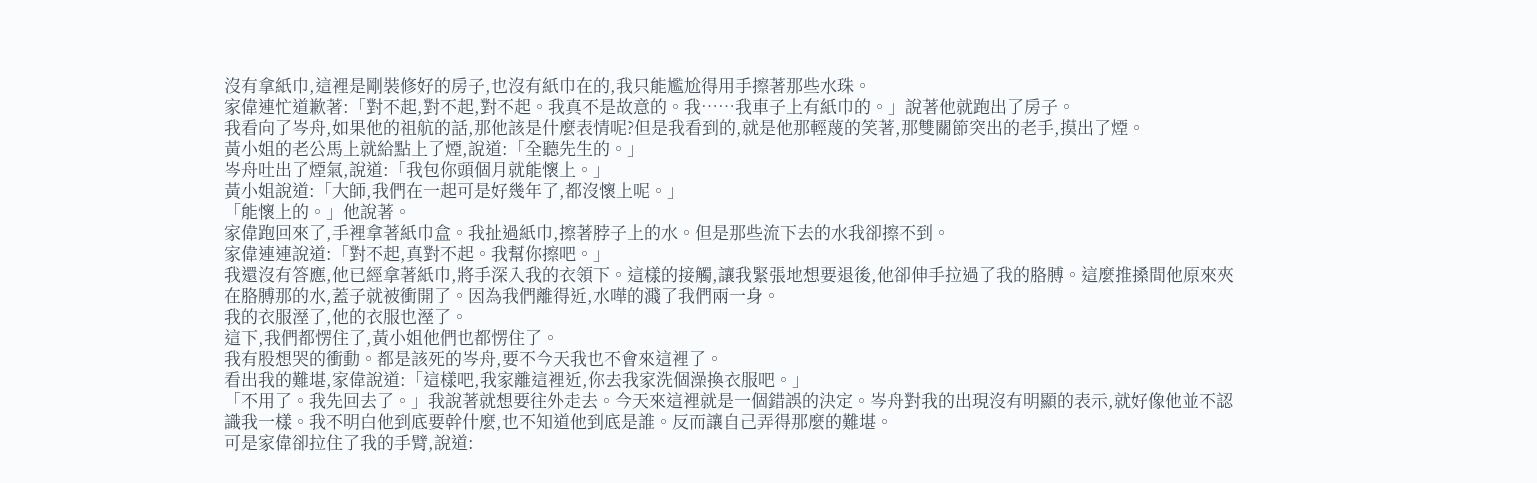沒有拿紙巾,這裡是剛裝修好的房子,也沒有紙巾在的,我只能尷尬得用手擦著那些水珠。
家偉連忙道歉著:「對不起,對不起,對不起。我真不是故意的。我……我車子上有紙巾的。」說著他就跑出了房子。
我看向了岑舟,如果他的祖航的話,那他該是什麼表情呢?但是我看到的,就是他那輕蔑的笑著,那雙關節突出的老手,摸出了煙。
黃小姐的老公馬上就給點上了煙,說道:「全聽先生的。」
岑舟吐出了煙氣,說道:「我包你頭個月就能懷上。」
黃小姐說道:「大師,我們在一起可是好幾年了,都沒懷上呢。」
「能懷上的。」他說著。
家偉跑回來了,手裡拿著紙巾盒。我扯過紙巾,擦著脖子上的水。但是那些流下去的水我卻擦不到。
家偉連連說道:「對不起,真對不起。我幫你擦吧。」
我還沒有答應,他已經拿著紙巾,將手深入我的衣領下。這樣的接觸,讓我緊張地想要退後,他卻伸手拉過了我的胳膊。這麼推搡間他原來夾在胳膊那的水,蓋子就被衝開了。因為我們離得近,水嘩的濺了我們兩一身。
我的衣服溼了,他的衣服也溼了。
這下,我們都愣住了,黃小姐他們也都愣住了。
我有股想哭的衝動。都是該死的岑舟,要不今天我也不會來這裡了。
看出我的難堪,家偉說道:「這樣吧,我家離這裡近,你去我家洗個澡換衣服吧。」
「不用了。我先回去了。」我說著就想要往外走去。今天來這裡就是一個錯誤的決定。岑舟對我的出現沒有明顯的表示,就好像他並不認識我一樣。我不明白他到底要幹什麼,也不知道他到底是誰。反而讓自己弄得那麼的難堪。
可是家偉卻拉住了我的手臂,說道: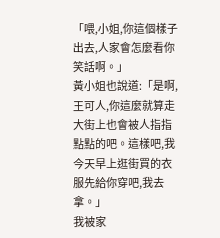「喂,小姐,你這個樣子出去,人家會怎麼看你笑話啊。」
黃小姐也說道:「是啊,王可人,你這麼就算走大街上也會被人指指點點的吧。這樣吧,我今天早上逛街買的衣服先給你穿吧,我去拿。」
我被家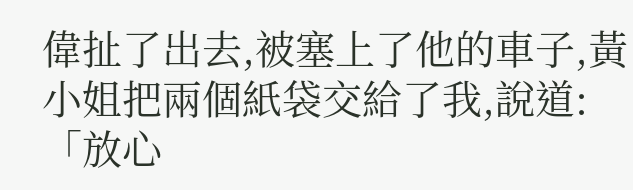偉扯了出去,被塞上了他的車子,黃小姐把兩個紙袋交給了我,說道:「放心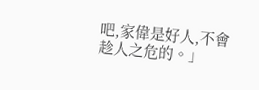吧,家偉是好人,不會趁人之危的。」